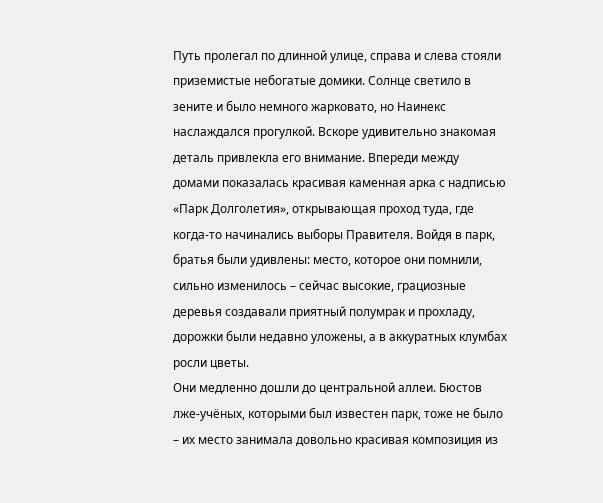Путь пролегал по длинной улице, справа и слева стояли приземистые небогатые домики. Солнце светило в зените и было немного жарковато, но Наинекс наслаждался прогулкой. Вскоре удивительно знакомая деталь привлекла его внимание. Впереди между домами показалась красивая каменная арка с надписью «Парк Долголетия», открывающая проход туда, где когда-то начинались выборы Правителя. Войдя в парк, братья были удивлены: место, которое они помнили, сильно изменилось – сейчас высокие, грациозные деревья создавали приятный полумрак и прохладу, дорожки были недавно уложены, а в аккуратных клумбах росли цветы.
Они медленно дошли до центральной аллеи. Бюстов лже-учёных, которыми был известен парк, тоже не было – их место занимала довольно красивая композиция из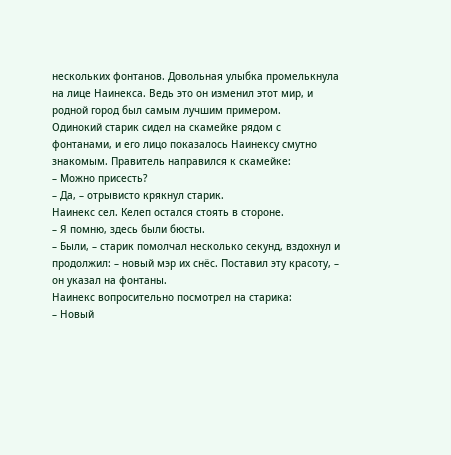нескольких фонтанов. Довольная улыбка промелькнула на лице Наинекса. Ведь это он изменил этот мир, и родной город был самым лучшим примером.
Одинокий старик сидел на скамейке рядом с фонтанами, и его лицо показалось Наинексу смутно знакомым. Правитель направился к скамейке:
– Можно присесть?
– Да, – отрывисто крякнул старик.
Наинекс сел. Келеп остался стоять в стороне.
– Я помню, здесь были бюсты.
– Были, – старик помолчал несколько секунд, вздохнул и продолжил: – новый мэр их снёс. Поставил эту красоту, – он указал на фонтаны.
Наинекс вопросительно посмотрел на старика:
– Новый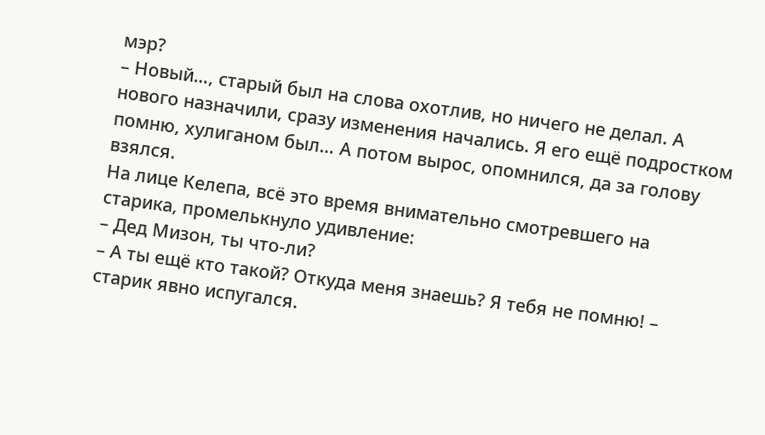мэр?
– Новый…, старый был на слова охотлив, но ничего не делал. А нового назначили, сразу изменения начались. Я его ещё подростком помню, хулиганом был… А потом вырос, опомнился, да за голову взялся.
На лице Келепа, всё это время внимательно смотревшего на старика, промелькнуло удивление:
– Дед Мизон, ты что-ли?
– А ты ещё кто такой? Откуда меня знаешь? Я тебя не помню! – старик явно испугался.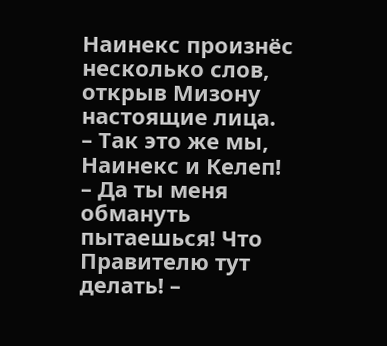Наинекс произнёс несколько слов, открыв Мизону настоящие лица.
– Так это же мы, Наинекс и Келеп!
– Да ты меня обмануть пытаешься! Что Правителю тут делать! –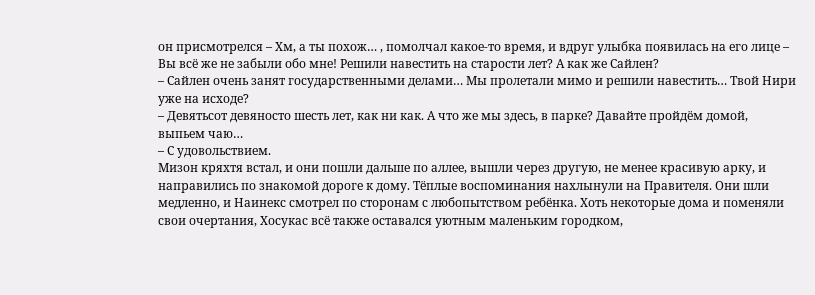он присмотрелся – Хм, а ты похож… , помолчал какое-то время, и вдруг улыбка появилась на его лице – Вы всё же не забыли обо мне! Решили навестить на старости лет? А как же Сайлен?
– Сайлен очень занят государственными делами… Мы пролетали мимо и решили навестить… Твой Нири уже на исходе?
– Девятьсот девяносто шесть лет, как ни как. А что же мы здесь, в парке? Давайте пройдём домой, выпьем чаю…
– С удовольствием.
Мизон кряхтя встал, и они пошли дальше по аллее, вышли через другую, не менее красивую арку, и направились по знакомой дороге к дому. Тёплые воспоминания нахлынули на Правителя. Они шли медленно, и Наинекс смотрел по сторонам с любопытством ребёнка. Хоть некоторые дома и поменяли свои очертания, Хосукас всё также оставался уютным маленьким городком,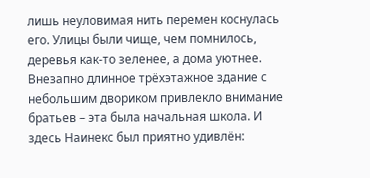лишь неуловимая нить перемен коснулась его. Улицы были чище, чем помнилось, деревья как-то зеленее, а дома уютнее.
Внезапно длинное трёхэтажное здание с небольшим двориком привлекло внимание братьев – эта была начальная школа. И здесь Наинекс был приятно удивлён: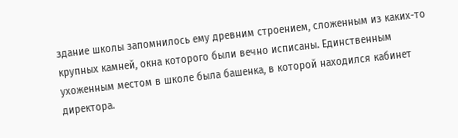здание школы запомнилось ему древним строением, сложенным из каких-то крупных камней, окна которого были вечно исписаны. Единственным ухоженным местом в школе была башенка, в которой находился кабинет директора.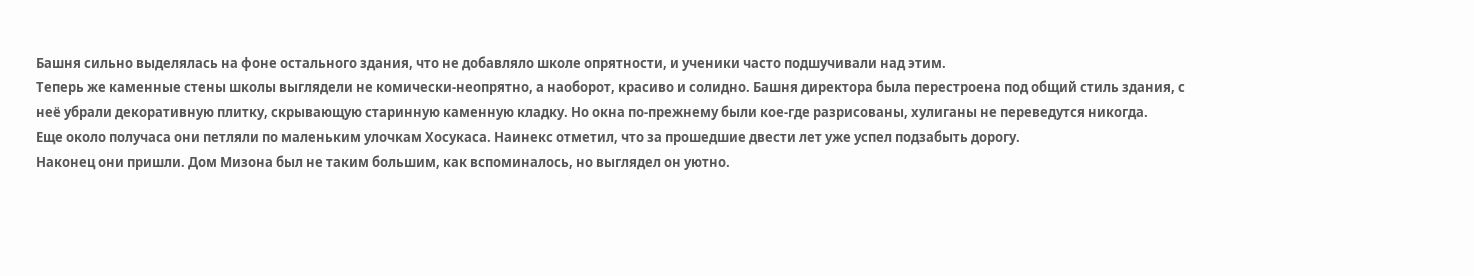Башня сильно выделялась на фоне остального здания, что не добавляло школе опрятности, и ученики часто подшучивали над этим.
Теперь же каменные стены школы выглядели не комически-неопрятно, а наоборот, красиво и солидно. Башня директора была перестроена под общий стиль здания, с неё убрали декоративную плитку, скрывающую старинную каменную кладку. Но окна по-прежнему были кое-где разрисованы, хулиганы не переведутся никогда.
Еще около получаса они петляли по маленьким улочкам Хосукаса. Наинекс отметил, что за прошедшие двести лет уже успел подзабыть дорогу.
Наконец они пришли. Дом Мизона был не таким большим, как вспоминалось, но выглядел он уютно.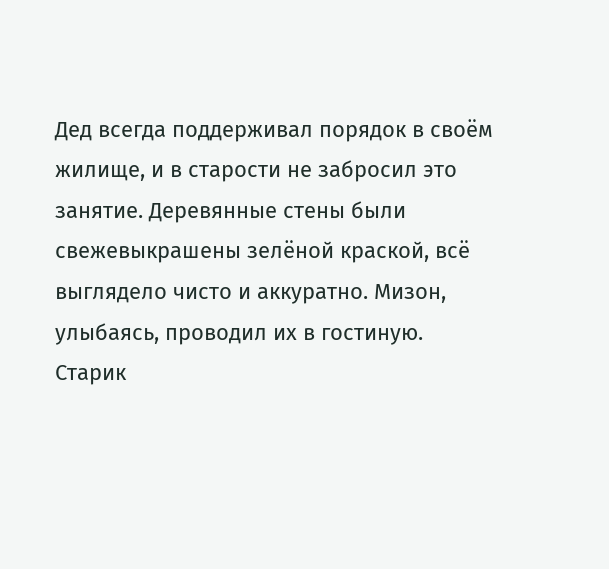Дед всегда поддерживал порядок в своём жилище, и в старости не забросил это занятие. Деревянные стены были свежевыкрашены зелёной краской, всё выглядело чисто и аккуратно. Мизон, улыбаясь, проводил их в гостиную.
Старик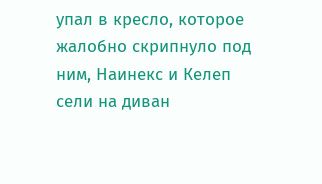упал в кресло, которое жалобно скрипнуло под ним, Наинекс и Келеп сели на диван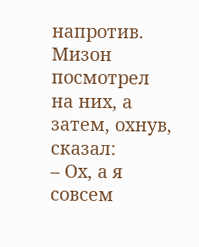напротив. Мизон посмотрел на них, а затем, охнув, сказал:
– Ох, а я совсем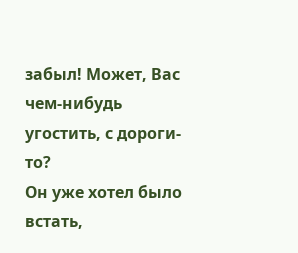забыл! Может, Вас чем-нибудь угостить, с дороги-то?
Он уже хотел было встать,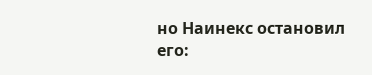но Наинекс остановил его: